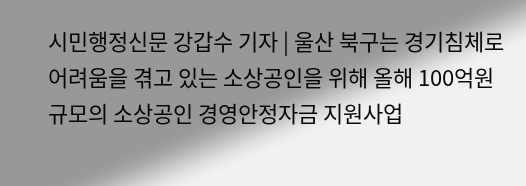시민행정신문 강갑수 기자 | 울산 북구는 경기침체로 어려움을 겪고 있는 소상공인을 위해 올해 100억원 규모의 소상공인 경영안정자금 지원사업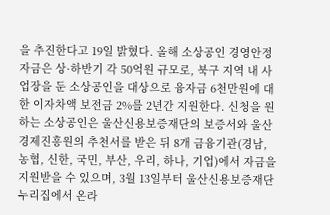을 추진한다고 19일 밝혔다. 올해 소상공인 경영안정자금은 상·하반기 각 50억원 규모로, 북구 지역 내 사업장을 둔 소상공인을 대상으로 융자금 6천만원에 대한 이자차액 보전금 2%를 2년간 지원한다. 신청을 원하는 소상공인은 울산신용보증재단의 보증서와 울산경제진흥원의 추천서를 받은 뒤 8개 금융기관(경남, 농협, 신한, 국민, 부산, 우리, 하나, 기업)에서 자금을 지원받을 수 있으며, 3월 13일부터 울산신용보증재단 누리집에서 온라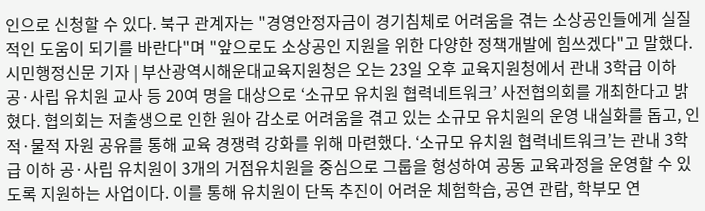인으로 신청할 수 있다. 북구 관계자는 "경영안정자금이 경기침체로 어려움을 겪는 소상공인들에게 실질적인 도움이 되기를 바란다"며 "앞으로도 소상공인 지원을 위한 다양한 정책개발에 힘쓰겠다"고 말했다.
시민행정신문 기자 | 부산광역시해운대교육지원청은 오는 23일 오후 교육지원청에서 관내 3학급 이하 공·사립 유치원 교사 등 20여 명을 대상으로 ‘소규모 유치원 협력네트워크’ 사전협의회를 개최한다고 밝혔다. 협의회는 저출생으로 인한 원아 감소로 어려움을 겪고 있는 소규모 유치원의 운영 내실화를 돕고, 인적·물적 자원 공유를 통해 교육 경쟁력 강화를 위해 마련했다. ‘소규모 유치원 협력네트워크’는 관내 3학급 이하 공·사립 유치원이 3개의 거점유치원을 중심으로 그룹을 형성하여 공동 교육과정을 운영할 수 있도록 지원하는 사업이다. 이를 통해 유치원이 단독 추진이 어려운 체험학습, 공연 관람, 학부모 연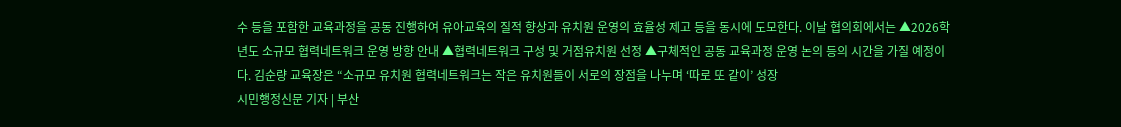수 등을 포함한 교육과정을 공동 진행하여 유아교육의 질적 향상과 유치원 운영의 효율성 제고 등을 동시에 도모한다. 이날 협의회에서는 ▲2026학년도 소규모 협력네트워크 운영 방향 안내 ▲협력네트워크 구성 및 거점유치원 선정 ▲구체적인 공동 교육과정 운영 논의 등의 시간을 가질 예정이다. 김순량 교육장은 “소규모 유치원 협력네트워크는 작은 유치원들이 서로의 장점을 나누며 ‘따로 또 같이’ 성장
시민행정신문 기자 | 부산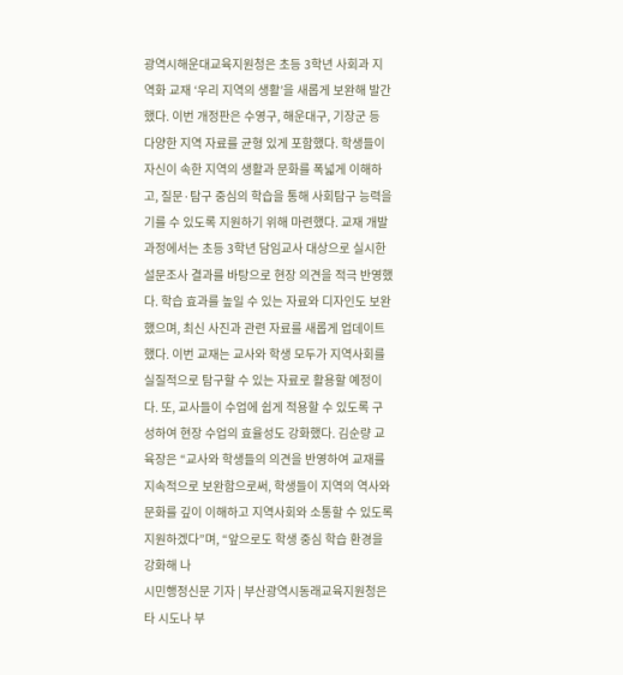광역시해운대교육지원청은 초등 3학년 사회과 지역화 교재 ‘우리 지역의 생활’을 새롭게 보완해 발간했다. 이번 개정판은 수영구, 해운대구, 기장군 등 다양한 지역 자료를 균형 있게 포함했다. 학생들이 자신이 속한 지역의 생활과 문화를 폭넓게 이해하고, 질문·탐구 중심의 학습을 통해 사회탐구 능력을 기를 수 있도록 지원하기 위해 마련했다. 교재 개발 과정에서는 초등 3학년 담임교사 대상으로 실시한 설문조사 결과를 바탕으로 현장 의견을 적극 반영했다. 학습 효과를 높일 수 있는 자료와 디자인도 보완했으며, 최신 사진과 관련 자료를 새롭게 업데이트했다. 이번 교재는 교사와 학생 모두가 지역사회를 실질적으로 탐구할 수 있는 자료로 활용할 예정이다. 또, 교사들이 수업에 쉽게 적용할 수 있도록 구성하여 현장 수업의 효율성도 강화했다. 김순량 교육장은 “교사와 학생들의 의견을 반영하여 교재를 지속적으로 보완함으로써, 학생들이 지역의 역사와 문화를 깊이 이해하고 지역사회와 소통할 수 있도록 지원하겠다”며, “앞으로도 학생 중심 학습 환경을 강화해 나
시민행정신문 기자 | 부산광역시동래교육지원청은 타 시도나 부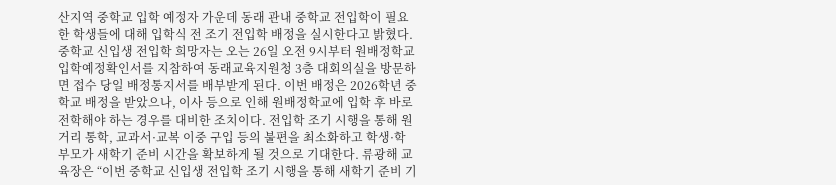산지역 중학교 입학 예정자 가운데 동래 관내 중학교 전입학이 필요한 학생들에 대해 입학식 전 조기 전입학 배정을 실시한다고 밝혔다. 중학교 신입생 전입학 희망자는 오는 26일 오전 9시부터 원배정학교 입학예정확인서를 지참하여 동래교육지원청 3층 대회의실을 방문하면 접수 당일 배정통지서를 배부받게 된다. 이번 배정은 2026학년 중학교 배정을 받았으나, 이사 등으로 인해 원배정학교에 입학 후 바로 전학해야 하는 경우를 대비한 조치이다. 전입학 조기 시행을 통해 원거리 통학, 교과서·교복 이중 구입 등의 불편을 최소화하고 학생·학부모가 새학기 준비 시간을 확보하게 될 것으로 기대한다. 류광해 교육장은 “이번 중학교 신입생 전입학 조기 시행을 통해 새학기 준비 기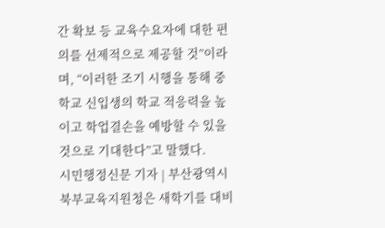간 확보 등 교육수요자에 대한 편의를 선제적으로 제공할 것”이라며, “이러한 조기 시행을 통해 중학교 신입생의 학교 적응력을 높이고 학업결손을 예방할 수 있을 것으로 기대한다”고 말했다.
시민행정신문 기자 | 부산광역시북부교육지원청은 새학기를 대비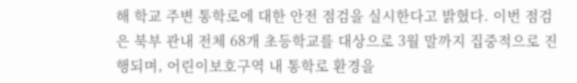해 학교 주변 통학로에 대한 안전 점검을 실시한다고 밝혔다. 이번 점검은 북부 관내 전체 68개 초등학교를 대상으로 3월 말까지 집중적으로 진행되며, 어린이보호구역 내 통학로 환경을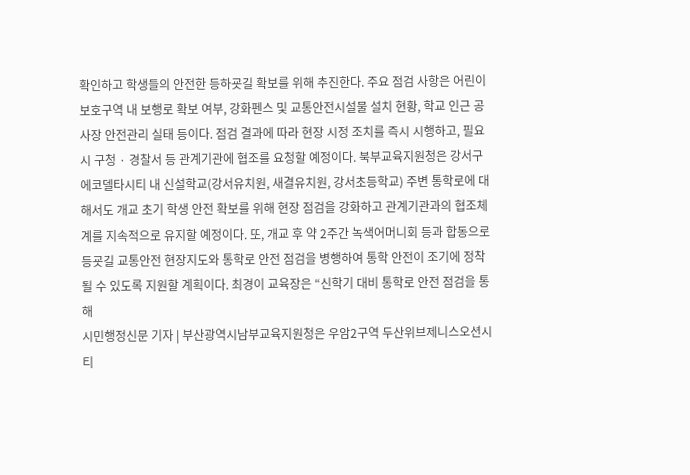확인하고 학생들의 안전한 등하굣길 확보를 위해 추진한다. 주요 점검 사항은 어린이보호구역 내 보행로 확보 여부, 강화펜스 및 교통안전시설물 설치 현황, 학교 인근 공사장 안전관리 실태 등이다. 점검 결과에 따라 현장 시정 조치를 즉시 시행하고, 필요 시 구청 · 경찰서 등 관계기관에 협조를 요청할 예정이다. 북부교육지원청은 강서구 에코델타시티 내 신설학교(강서유치원, 새결유치원, 강서초등학교) 주변 통학로에 대해서도 개교 초기 학생 안전 확보를 위해 현장 점검을 강화하고 관계기관과의 협조체계를 지속적으로 유지할 예정이다. 또, 개교 후 약 2주간 녹색어머니회 등과 합동으로 등굣길 교통안전 현장지도와 통학로 안전 점검을 병행하여 통학 안전이 조기에 정착될 수 있도록 지원할 계획이다. 최경이 교육장은 “신학기 대비 통학로 안전 점검을 통해
시민행정신문 기자 | 부산광역시남부교육지원청은 우암2구역 두산위브제니스오션시티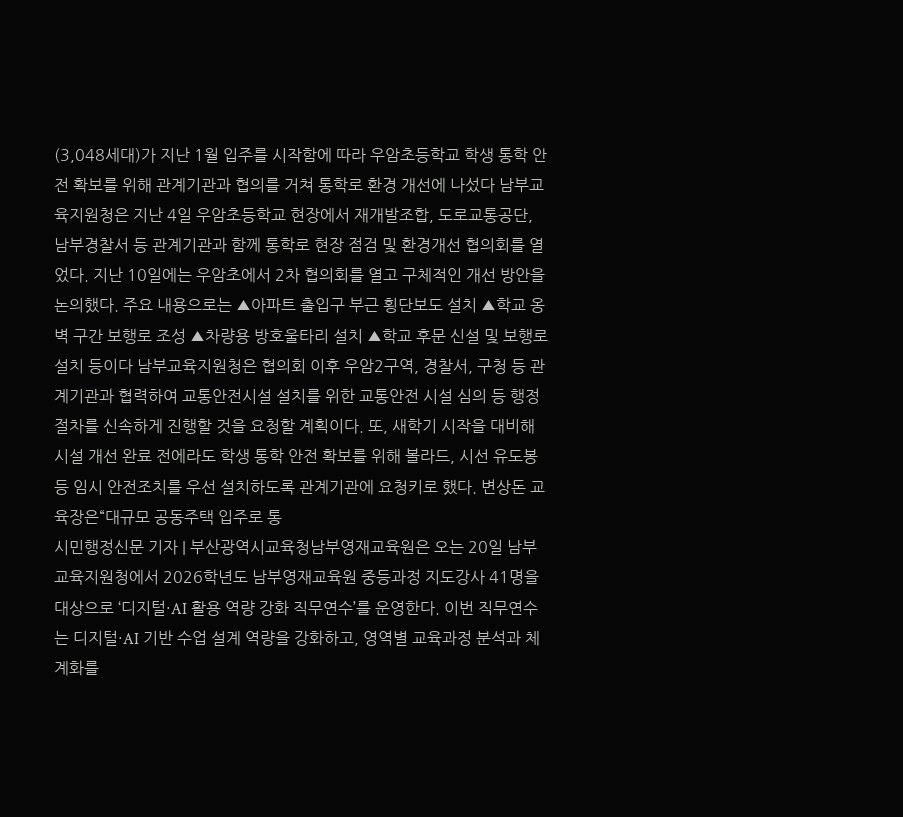(3,048세대)가 지난 1월 입주를 시작함에 따라 우암초등학교 학생 통학 안전 확보를 위해 관계기관과 협의를 거쳐 통학로 환경 개선에 나섰다 남부교육지원청은 지난 4일 우암초등학교 현장에서 재개발조합, 도로교통공단, 남부경찰서 등 관계기관과 함께 통학로 현장 점검 및 환경개선 협의회를 열었다. 지난 10일에는 우암초에서 2차 협의회를 열고 구체적인 개선 방안을 논의했다. 주요 내용으로는 ▲아파트 출입구 부근 횡단보도 설치 ▲학교 옹벽 구간 보행로 조성 ▲차량용 방호울타리 설치 ▲학교 후문 신설 및 보행로 설치 등이다 남부교육지원청은 협의회 이후 우암2구역, 경찰서, 구청 등 관계기관과 협력하여 교통안전시설 설치를 위한 교통안전 시설 심의 등 행정 절차를 신속하게 진행할 것을 요청할 계획이다. 또, 새학기 시작을 대비해 시설 개선 완료 전에라도 학생 통학 안전 확보를 위해 볼라드, 시선 유도봉 등 임시 안전조치를 우선 설치하도록 관계기관에 요청키로 했다. 변상돈 교육장은“대규모 공동주택 입주로 통
시민행정신문 기자 | 부산광역시교육청남부영재교육원은 오는 20일 남부교육지원청에서 2026학년도 남부영재교육원 중등과정 지도강사 41명을 대상으로 ‘디지털·AI 활용 역량 강화 직무연수’를 운영한다. 이번 직무연수는 디지털·AI 기반 수업 설계 역량을 강화하고, 영역별 교육과정 분석과 체계화를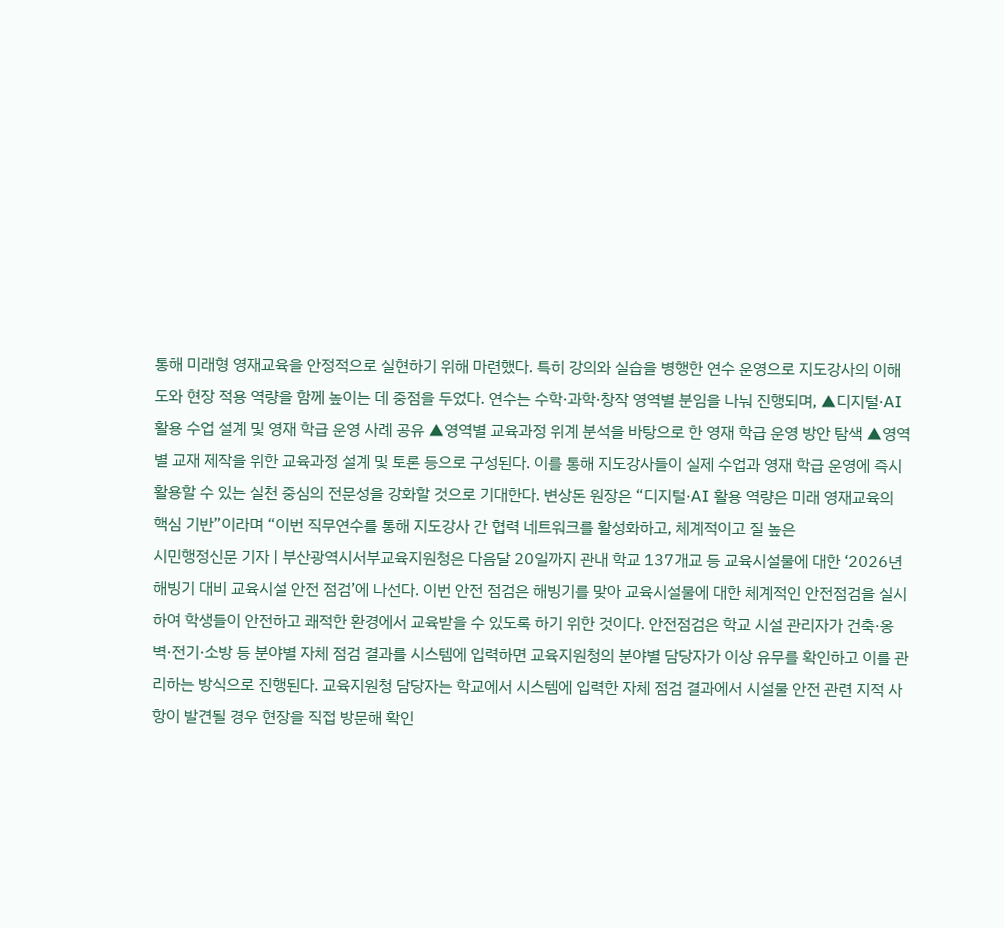통해 미래형 영재교육을 안정적으로 실현하기 위해 마련했다. 특히 강의와 실습을 병행한 연수 운영으로 지도강사의 이해도와 현장 적용 역량을 함께 높이는 데 중점을 두었다. 연수는 수학·과학·창작 영역별 분임을 나눠 진행되며, ▲디지털·AI 활용 수업 설계 및 영재 학급 운영 사례 공유 ▲영역별 교육과정 위계 분석을 바탕으로 한 영재 학급 운영 방안 탐색 ▲영역별 교재 제작을 위한 교육과정 설계 및 토론 등으로 구성된다. 이를 통해 지도강사들이 실제 수업과 영재 학급 운영에 즉시 활용할 수 있는 실천 중심의 전문성을 강화할 것으로 기대한다. 변상돈 원장은 “디지털·AI 활용 역량은 미래 영재교육의 핵심 기반”이라며 “이번 직무연수를 통해 지도강사 간 협력 네트워크를 활성화하고, 체계적이고 질 높은
시민행정신문 기자 | 부산광역시서부교육지원청은 다음달 20일까지 관내 학교 137개교 등 교육시설물에 대한 ‘2026년 해빙기 대비 교육시설 안전 점검’에 나선다. 이번 안전 점검은 해빙기를 맞아 교육시설물에 대한 체계적인 안전점검을 실시하여 학생들이 안전하고 쾌적한 환경에서 교육받을 수 있도록 하기 위한 것이다. 안전점검은 학교 시설 관리자가 건축·옹벽·전기·소방 등 분야별 자체 점검 결과를 시스템에 입력하면 교육지원청의 분야별 담당자가 이상 유무를 확인하고 이를 관리하는 방식으로 진행된다. 교육지원청 담당자는 학교에서 시스템에 입력한 자체 점검 결과에서 시설물 안전 관련 지적 사항이 발견될 경우 현장을 직접 방문해 확인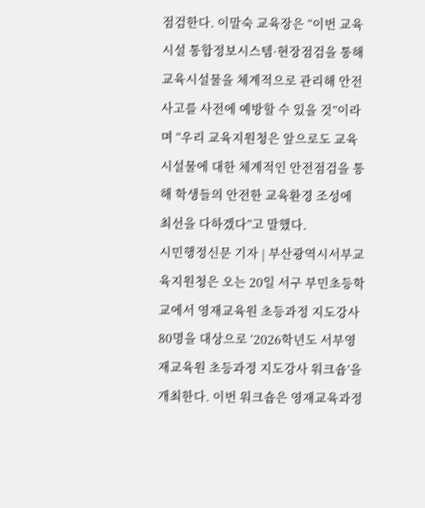점검한다. 이말숙 교육장은 “이번 교육시설 통합정보시스템·현장점검을 통해 교육시설물을 체계적으로 관리해 안전사고를 사전에 예방할 수 있을 것”이라며 “우리 교육지원청은 앞으로도 교육시설물에 대한 체계적인 안전점검을 통해 학생들의 안전한 교육환경 조성에 최선을 다하겠다”고 말했다.
시민행정신문 기자 | 부산광역시서부교육지원청은 오는 20일 서구 부민초등학교에서 영재교육원 초등과정 지도강사 80명을 대상으로 ‘2026학년도 서부영재교육원 초등과정 지도강사 워크숍’을 개최한다. 이번 워크숍은 영재교육과정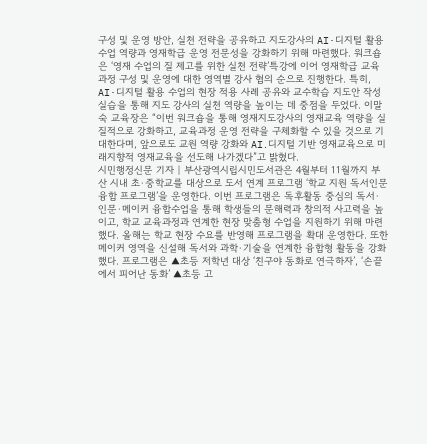구성 및 운영 방안, 실천 전략을 공유하고 지도강사의 AI·디지털 활용 수업 역량과 영재학급 운영 전문성을 강화하기 위해 마련했다. 워크숍은 ‘영재 수업의 질 제고를 위한 실천 전략’특강에 이어 영재학급 교육과정 구성 및 운영에 대한 영역별 강사 협의 순으로 진행한다. 특히, AI·디지털 활용 수업의 현장 적용 사례 공유와 교수학습 지도안 작성 실습을 통해 지도 강사의 실천 역량을 높이는 데 중점을 두었다. 이말숙 교육장은 “이번 워크숍을 통해 영재지도강사의 영재교육 역량을 실질적으로 강화하고, 교육과정 운영 전략을 구체화할 수 있을 것으로 기대한다며, 앞으로도 교원 역량 강화와 AI․디지털 기반 영재교육으로 미래지향적 영재교육을 선도해 나가겠다”고 밝혔다.
시민행정신문 기자 | 부산광역시립시민도서관은 4월부터 11월까지 부산 시내 초·중학교를 대상으로 도서 연계 프로그램 ‘학교 지원 독서인문융합 프로그램’을 운영한다. 이번 프로그램은 독후활동 중심의 독서·인문·메이커 융합수업을 통해 학생들의 문해력과 창의적 사고력을 높이고, 학교 교육과정과 연계한 현장 맞춤형 수업을 지원하기 위해 마련했다. 올해는 학교 현장 수요를 반영해 프로그램을 확대 운영한다. 또한 메이커 영역을 신설해 독서와 과학·기술을 연계한 융합형 활동을 강화했다. 프로그램은 ▲초등 저학년 대상 ‘친구야 동화로 연극하자’, ‘손끝에서 피어난 동화’ ▲초등 고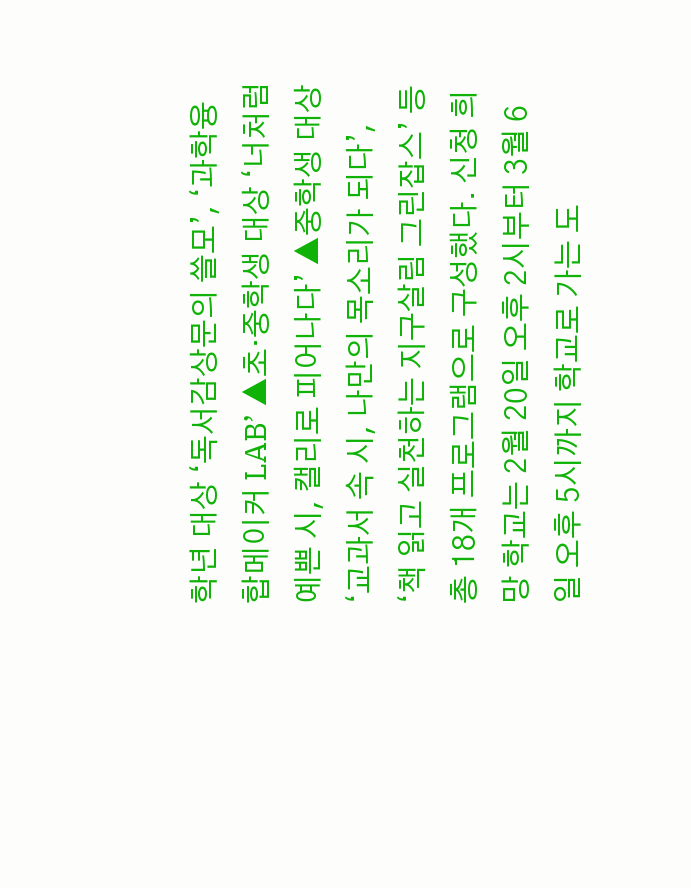학년 대상 ‘독서감상문의 쓸모’, ‘과학융합메이커 LAB’ ▲초·중학생 대상 ‘너처럼 예쁜 시, 캘리로 피어나다’ ▲중학생 대상 ‘교과서 속 시, 나만의 목소리가 되다’, ‘책 읽고 실천하는 지구살림 그린잡스’ 등 총 18개 프로그램으로 구성했다. 신청 희망 학교는 2월 20일 오후 2시부터 3월 6일 오후 5시까지 학교로 가는 도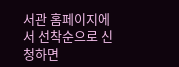서관 홈페이지에서 선착순으로 신청하면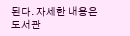된다. 자세한 내용은 도서관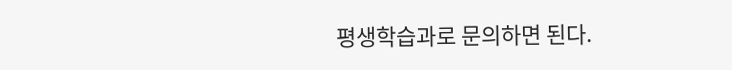평생학습과로 문의하면 된다.